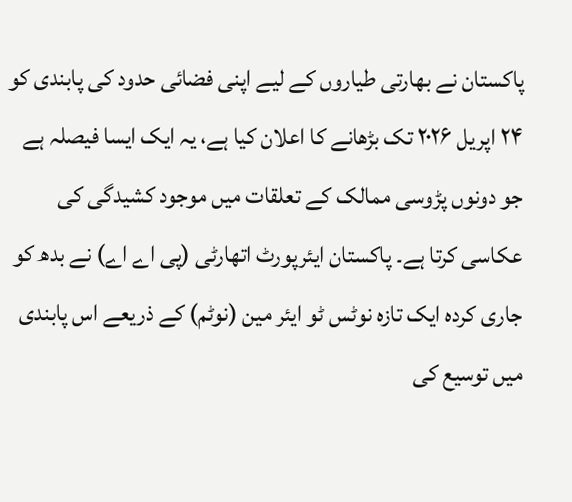پاکستان نے بھارتی طیاروں کے لیے اپنی فضائی حدود کی پابندی کو ۲۴ اپریل ۲۰۲۶ تک بڑھانے کا اعلان کیا ہے، یہ ایک ایسا فیصلہ ہے جو دونوں پڑوسی ممالک کے تعلقات میں موجود کشیدگی کی عکاسی کرتا ہے۔ پاکستان ایئرپورٹ اتھارٹی (پی اے اے) نے بدھ کو جاری کردہ ایک تازہ نوٹس ٹو ایئر مین (نوٹم) کے ذریعے اس پابندی میں توسیع کی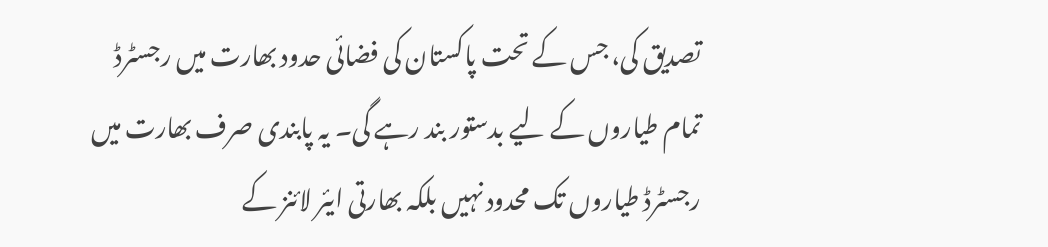تصدیق کی، جس کے تحت پاکستان کی فضائی حدود بھارت میں رجسٹرڈ تمام طیاروں کے لیے بدستور بند رہے گی۔ یہ پابندی صرف بھارت میں رجسٹرڈ طیاروں تک محدود نہیں بلکہ بھارتی ایئر لائنز کے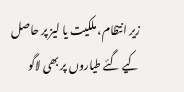زیر انتظام، ملکیت یا لیز پر حاصل کیے گئے طیاروں پر بھی لاگو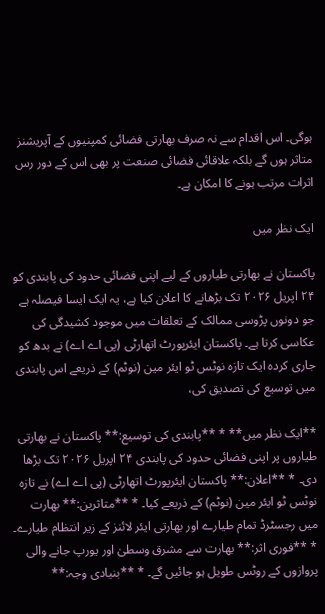ہوگی۔ اس اقدام سے نہ صرف بھارتی فضائی کمپنیوں کے آپریشنز متاثر ہوں گے بلکہ علاقائی فضائی صنعت پر بھی اس کے دور رس اثرات مرتب ہونے کا امکان ہے۔

ایک نظر میں

پاکستان نے بھارتی طیاروں کے لیے اپنی فضائی حدود کی پابندی کو ۲۴ اپریل ۲۰۲۶ تک بڑھانے کا اعلان کیا ہے، یہ ایک ایسا فیصلہ ہے جو دونوں پڑوسی ممالک کے تعلقات میں موجود کشیدگی کی عکاسی کرتا ہے۔ پاکستان ایئرپورٹ اتھارٹی (پی اے اے) نے بدھ کو جاری کردہ ایک تازہ نوٹس ٹو ایئر مین (نوٹم) کے ذریعے اس پابندی میں توسیع کی تصدیق کی،

**ایک نظر میں** * **پابندی کی توسیع:** پاکستان نے بھارتی طیاروں پر اپنی فضائی حدود کی پابندی ۲۴ اپریل ۲۰۲۶ تک بڑھا دی۔ * **اعلان:** پاکستان ایئرپورٹ اتھارٹی (پی اے اے) نے تازہ نوٹس ٹو ایئر مین (نوٹم) کے ذریعے کیا۔ * **متاثرین:** بھارت میں رجسٹرڈ تمام طیارے اور بھارتی ایئر لائنز کے زیر انتظام طیارے۔ * **فوری اثر:** بھارت سے مشرق وسطیٰ اور یورپ جانے والی پروازوں کے روٹس طویل ہو جائیں گے۔ * **بنیادی وجہ:**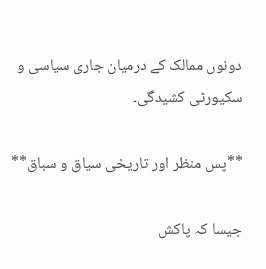دونوں ممالک کے درمیان جاری سیاسی و سکیورٹی کشیدگی۔

**پس منظر اور تاریخی سیاق و سباق**

جیسا کہ پاکش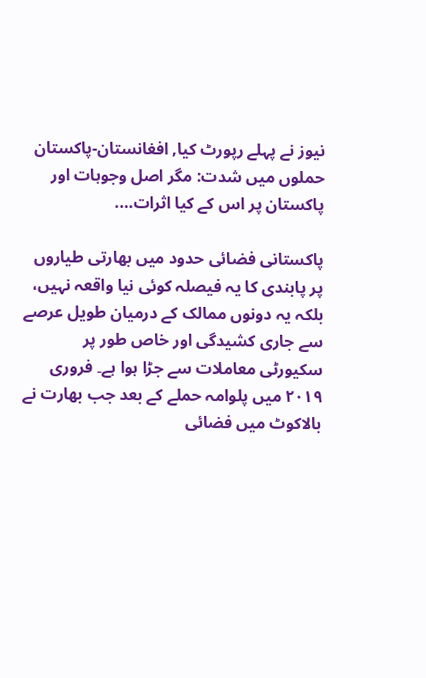نیوز نے پہلے رپورٹ کیا, افغانستان-پاکستان حملوں میں شدت: مگر اصل وجوہات اور پاکستان پر اس کے کیا اثرات….

پاکستانی فضائی حدود میں بھارتی طیاروں پر پابندی کا یہ فیصلہ کوئی نیا واقعہ نہیں، بلکہ یہ دونوں ممالک کے درمیان طویل عرصے سے جاری کشیدگی اور خاص طور پر سکیورٹی معاملات سے جڑا ہوا ہے۔ فروری ۲۰۱۹ میں پلوامہ حملے کے بعد جب بھارت نے بالاکوٹ میں فضائی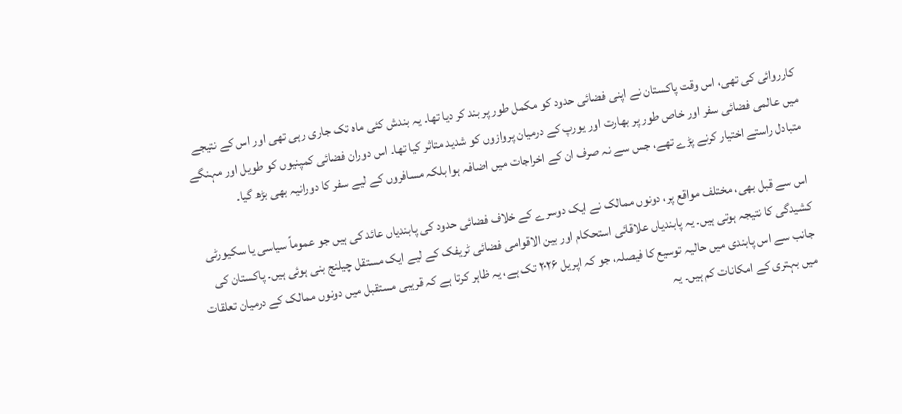کارروائی کی تھی، اس وقت پاکستان نے اپنی فضائی حدود کو مکمل طور پر بند کر دیا تھا۔ یہ بندش کئی ماہ تک جاری رہی تھی اور اس کے نتیجے میں عالمی فضائی سفر اور خاص طور پر بھارت اور یورپ کے درمیان پروازوں کو شدید متاثر کیا تھا۔ اس دوران فضائی کمپنیوں کو طویل اور مہنگے متبادل راستے اختیار کرنے پڑے تھے، جس سے نہ صرف ان کے اخراجات میں اضافہ ہوا بلکہ مسافروں کے لیے سفر کا دورانیہ بھی بڑھ گیا۔

اس سے قبل بھی، مختلف مواقع پر، دونوں ممالک نے ایک دوسرے کے خلاف فضائی حدود کی پابندیاں عائد کی ہیں جو عموماً سیاسی یا سکیورٹی کشیدگی کا نتیجہ ہوتی ہیں۔ یہ پابندیاں علاقائی استحکام اور بین الاقوامی فضائی ٹریفک کے لیے ایک مستقل چیلنج بنی ہوئی ہیں۔ پاکستان کی جانب سے اس پابندی میں حالیہ توسیع کا فیصلہ، جو کہ اپریل ۲۰۲۶ تک ہے، یہ ظاہر کرتا ہے کہ قریبی مستقبل میں دونوں ممالک کے درمیان تعلقات میں بہتری کے امکانات کم ہیں۔ یہ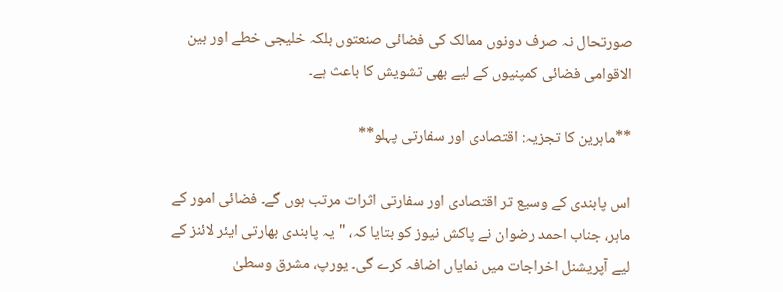صورتحال نہ صرف دونوں ممالک کی فضائی صنعتوں بلکہ خلیجی خطے اور بین الاقوامی فضائی کمپنیوں کے لیے بھی تشویش کا باعث ہے۔

**ماہرین کا تجزیہ: اقتصادی اور سفارتی پہلو**

اس پابندی کے وسیع تر اقتصادی اور سفارتی اثرات مرتب ہوں گے۔ فضائی امور کے ماہر، جناب احمد رضوان نے پاکش نیوز کو بتایا کہ، "یہ پابندی بھارتی ایئر لائنز کے لیے آپریشنل اخراجات میں نمایاں اضافہ کرے گی۔ یورپ، مشرق وسطیٰ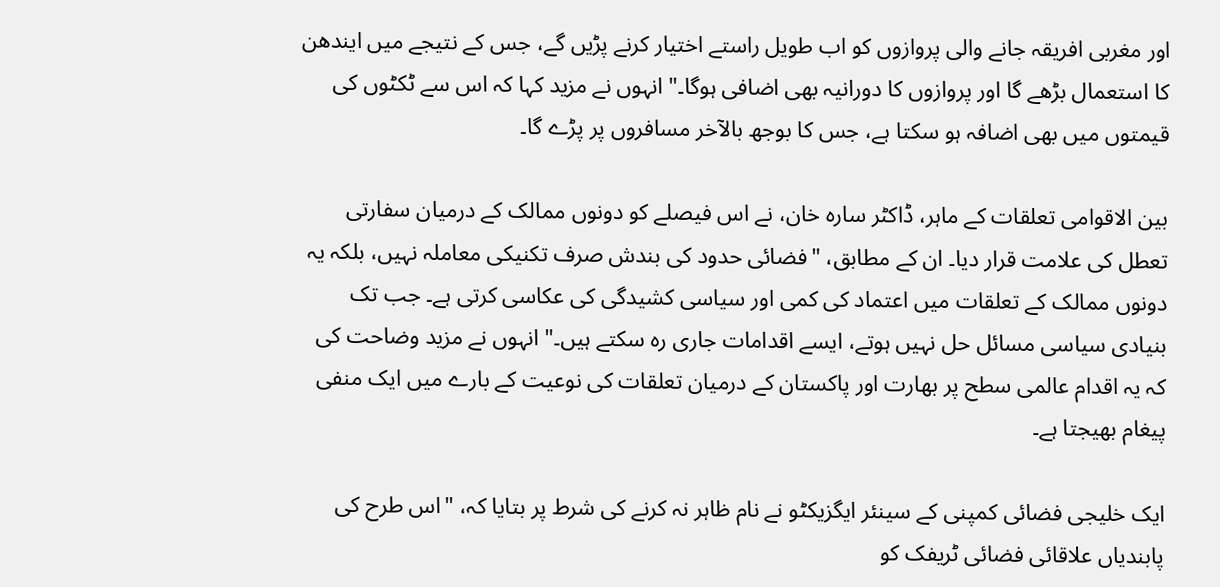اور مغربی افریقہ جانے والی پروازوں کو اب طویل راستے اختیار کرنے پڑیں گے، جس کے نتیجے میں ایندھن کا استعمال بڑھے گا اور پروازوں کا دورانیہ بھی اضافی ہوگا۔" انہوں نے مزید کہا کہ اس سے ٹکٹوں کی قیمتوں میں بھی اضافہ ہو سکتا ہے، جس کا بوجھ بالآخر مسافروں پر پڑے گا۔

بین الاقوامی تعلقات کے ماہر، ڈاکٹر سارہ خان، نے اس فیصلے کو دونوں ممالک کے درمیان سفارتی تعطل کی علامت قرار دیا۔ ان کے مطابق، "فضائی حدود کی بندش صرف تکنیکی معاملہ نہیں، بلکہ یہ دونوں ممالک کے تعلقات میں اعتماد کی کمی اور سیاسی کشیدگی کی عکاسی کرتی ہے۔ جب تک بنیادی سیاسی مسائل حل نہیں ہوتے، ایسے اقدامات جاری رہ سکتے ہیں۔" انہوں نے مزید وضاحت کی کہ یہ اقدام عالمی سطح پر بھارت اور پاکستان کے درمیان تعلقات کی نوعیت کے بارے میں ایک منفی پیغام بھیجتا ہے۔

ایک خلیجی فضائی کمپنی کے سینئر ایگزیکٹو نے نام ظاہر نہ کرنے کی شرط پر بتایا کہ، "اس طرح کی پابندیاں علاقائی فضائی ٹریفک کو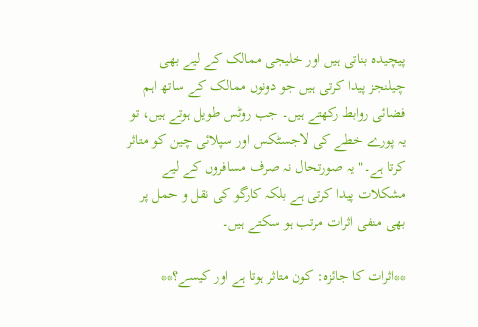پیچیدہ بناتی ہیں اور خلیجی ممالک کے لیے بھی چیلنجز پیدا کرتی ہیں جو دونوں ممالک کے ساتھ اہم فضائی روابط رکھتے ہیں۔ جب روٹس طویل ہوتے ہیں، تو یہ پورے خطے کی لاجسٹکس اور سپلائی چین کو متاثر کرتا ہے۔" یہ صورتحال نہ صرف مسافروں کے لیے مشکلات پیدا کرتی ہے بلکہ کارگو کی نقل و حمل پر بھی منفی اثرات مرتب ہو سکتے ہیں۔

**اثرات کا جائزہ: کون متاثر ہوتا ہے اور کیسے؟**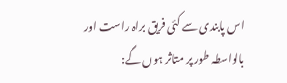اس پابندی سے کئی فریق براہ راست اور بالواسطہ طور پر متاثر ہوں گے: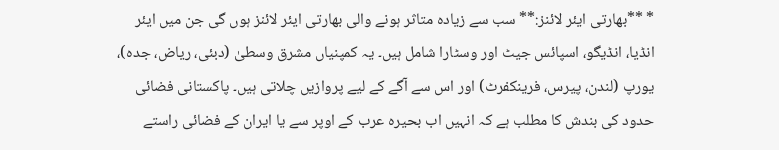* **بھارتی ایئر لائنز:** سب سے زیادہ متاثر ہونے والی بھارتی ایئر لائنز ہوں گی جن میں ایئر انڈیا، انڈیگو، اسپائس جیٹ اور وسٹارا شامل ہیں۔ یہ کمپنیاں مشرق وسطیٰ (دبئی، ریاض، جدہ)، یورپ (لندن، پیرس، فرینکفرٹ) اور اس سے آگے کے لیے پروازیں چلاتی ہیں۔ پاکستانی فضائی حدود کی بندش کا مطلب ہے کہ انہیں اب بحیرہ عرب کے اوپر سے یا ایران کے فضائی راستے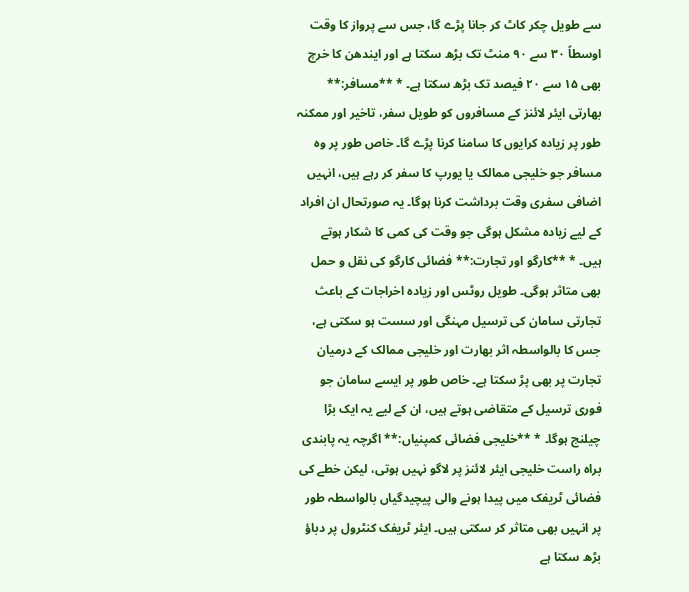سے طویل چکر کاٹ کر جانا پڑے گا، جس سے پرواز کا وقت اوسطاً ۳۰ سے ۹۰ منٹ تک بڑھ سکتا ہے اور ایندھن کا خرچ بھی ۱۵ سے ۲۰ فیصد تک بڑھ سکتا ہے۔ * **مسافر:** بھارتی ایئر لائنز کے مسافروں کو طویل سفر، تاخیر اور ممکنہ طور پر زیادہ کرایوں کا سامنا کرنا پڑے گا۔ خاص طور پر وہ مسافر جو خلیجی ممالک یا یورپ کا سفر کر رہے ہیں، انہیں اضافی سفری وقت برداشت کرنا ہوگا۔ یہ صورتحال ان افراد کے لیے زیادہ مشکل ہوگی جو وقت کی کمی کا شکار ہوتے ہیں۔ * **کارگو اور تجارت:** فضائی کارگو کی نقل و حمل بھی متاثر ہوگی۔ طویل روٹس اور زیادہ اخراجات کے باعث تجارتی سامان کی ترسیل مہنگی اور سست ہو سکتی ہے، جس کا بالواسطہ اثر بھارت اور خلیجی ممالک کے درمیان تجارت پر بھی پڑ سکتا ہے۔ خاص طور پر ایسے سامان جو فوری ترسیل کے متقاضی ہوتے ہیں، ان کے لیے یہ ایک بڑا چیلنج ہوگا۔ * **خلیجی فضائی کمپنیاں:** اگرچہ یہ پابندی براہ راست خلیجی ایئر لائنز پر لاگو نہیں ہوتی، لیکن خطے کی فضائی ٹریفک میں پیدا ہونے والی پیچیدگیاں بالواسطہ طور پر انہیں بھی متاثر کر سکتی ہیں۔ ایئر ٹریفک کنٹرول پر دباؤ بڑھ سکتا ہے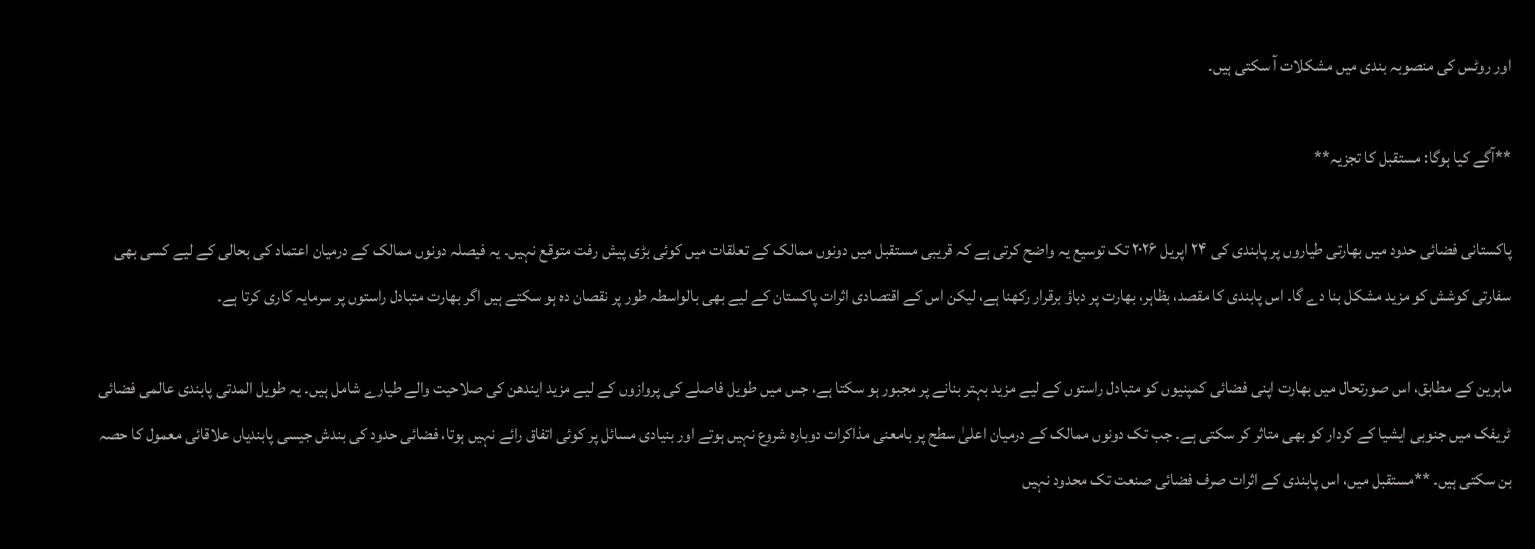اور روٹس کی منصوبہ بندی میں مشکلات آ سکتی ہیں۔

**آگے کیا ہوگا: مستقبل کا تجزیہ**

پاکستانی فضائی حدود میں بھارتی طیاروں پر پابندی کی ۲۴ اپریل ۲۰۲۶ تک توسیع یہ واضح کرتی ہے کہ قریبی مستقبل میں دونوں ممالک کے تعلقات میں کوئی بڑی پیش رفت متوقع نہیں۔ یہ فیصلہ دونوں ممالک کے درمیان اعتماد کی بحالی کے لیے کسی بھی سفارتی کوشش کو مزید مشکل بنا دے گا۔ اس پابندی کا مقصد، بظاہر، بھارت پر دباؤ برقرار رکھنا ہے، لیکن اس کے اقتصادی اثرات پاکستان کے لیے بھی بالواسطہ طور پر نقصان دہ ہو سکتے ہیں اگر بھارت متبادل راستوں پر سرمایہ کاری کرتا ہے۔

ماہرین کے مطابق، اس صورتحال میں بھارت اپنی فضائی کمپنیوں کو متبادل راستوں کے لیے مزید بہتر بنانے پر مجبور ہو سکتا ہے، جس میں طویل فاصلے کی پروازوں کے لیے مزید ایندھن کی صلاحیت والے طیارے شامل ہیں۔ یہ طویل المدتی پابندی عالمی فضائی ٹریفک میں جنوبی ایشیا کے کردار کو بھی متاثر کر سکتی ہے۔ جب تک دونوں ممالک کے درمیان اعلیٰ سطح پر بامعنی مذاکرات دوبارہ شروع نہیں ہوتے اور بنیادی مسائل پر کوئی اتفاق رائے نہیں ہوتا، فضائی حدود کی بندش جیسی پابندیاں علاقائی معمول کا حصہ بن سکتی ہیں۔ **مستقبل میں، اس پابندی کے اثرات صرف فضائی صنعت تک محدود نہیں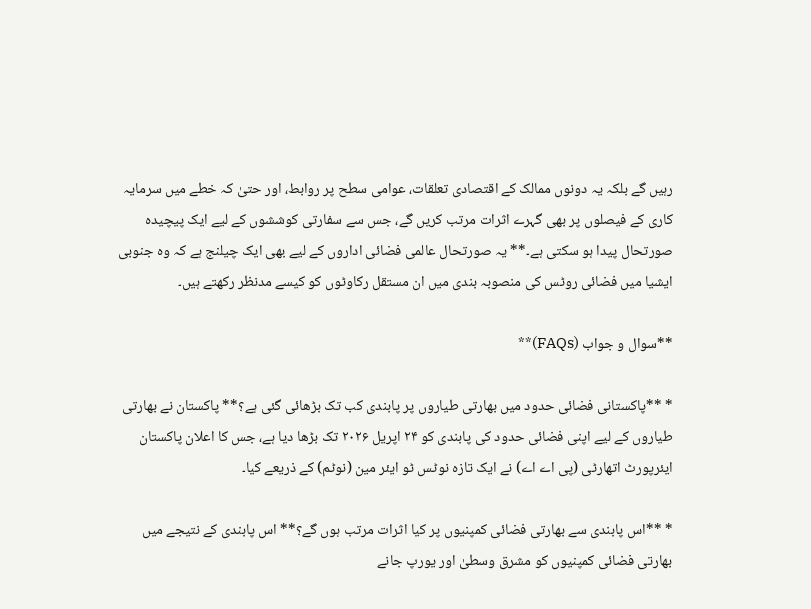رہیں گے بلکہ یہ دونوں ممالک کے اقتصادی تعلقات، عوامی سطح پر روابط، اور حتیٰ کہ خطے میں سرمایہ کاری کے فیصلوں پر بھی گہرے اثرات مرتب کریں گے، جس سے سفارتی کوششوں کے لیے ایک پیچیدہ صورتحال پیدا ہو سکتی ہے۔** یہ صورتحال عالمی فضائی اداروں کے لیے بھی ایک چیلنج ہے کہ وہ جنوبی ایشیا میں فضائی روٹس کی منصوبہ بندی میں ان مستقل رکاوٹوں کو کیسے مدنظر رکھتے ہیں۔

**سوال و جواب (FAQs)**

* **پاکستانی فضائی حدود میں بھارتی طیاروں پر پابندی کب تک بڑھائی گئی ہے؟** پاکستان نے بھارتی طیاروں کے لیے اپنی فضائی حدود کی پابندی کو ۲۴ اپریل ۲۰۲۶ تک بڑھا دیا ہے، جس کا اعلان پاکستان ایئرپورٹ اتھارٹی (پی اے اے) نے ایک تازہ نوٹس ٹو ایئر مین (نوٹم) کے ذریعے کیا۔

* **اس پابندی سے بھارتی فضائی کمپنیوں پر کیا اثرات مرتب ہوں گے؟** اس پابندی کے نتیجے میں بھارتی فضائی کمپنیوں کو مشرق وسطیٰ اور یورپ جانے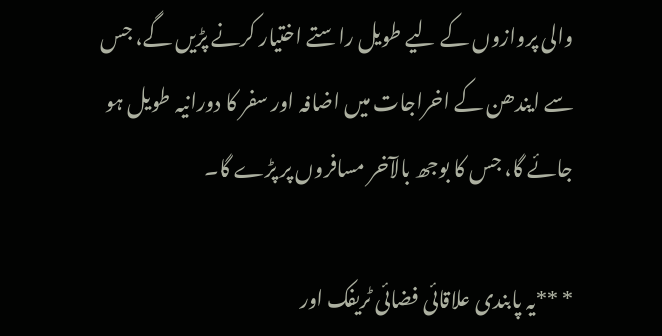والی پروازوں کے لیے طویل راستے اختیار کرنے پڑیں گے، جس سے ایندھن کے اخراجات میں اضافہ اور سفر کا دورانیہ طویل ہو جائے گا، جس کا بوجھ بالآخر مسافروں پر پڑے گا۔

* **یہ پابندی علاقائی فضائی ٹریفک اور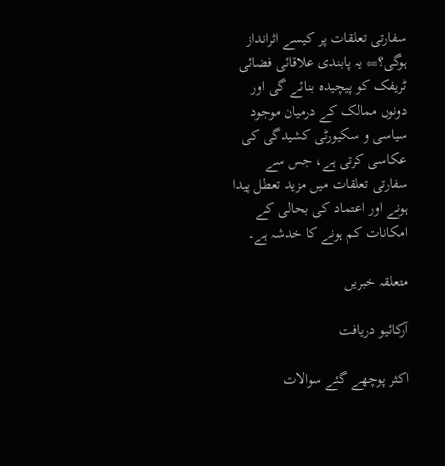سفارتی تعلقات پر کیسے اثرانداز ہوگی؟** یہ پابندی علاقائی فضائی ٹریفک کو پیچیدہ بنائے گی اور دونوں ممالک کے درمیان موجود سیاسی و سکیورٹی کشیدگی کی عکاسی کرتی ہے، جس سے سفارتی تعلقات میں مزید تعطل پیدا ہونے اور اعتماد کی بحالی کے امکانات کم ہونے کا خدشہ ہے۔

متعلقہ خبریں

آرکائیو دریافت

اکثر پوچھے گئے سوالات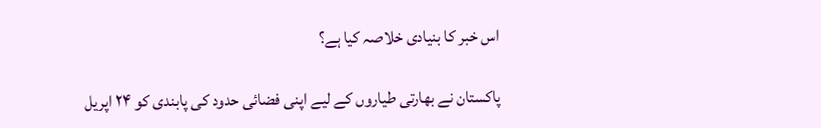اس خبر کا بنیادی خلاصہ کیا ہے؟

پاکستان نے بھارتی طیاروں کے لیے اپنی فضائی حدود کی پابندی کو ۲۴ اپریل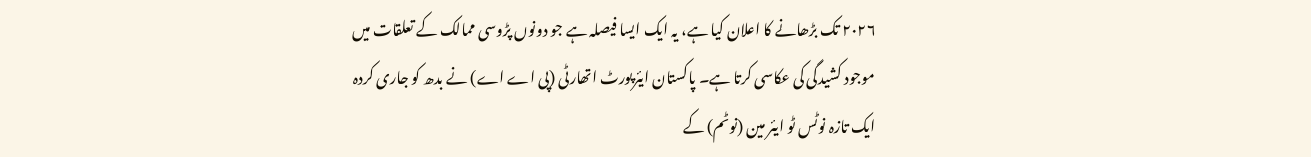۲۰۲۶ تک بڑھانے کا اعلان کیا ہے، یہ ایک ایسا فیصلہ ہے جو دونوں پڑوسی ممالک کے تعلقات میں موجود کشیدگی کی عکاسی کرتا ہے۔ پاکستان ایئرپورٹ اتھارٹی (پی اے اے) نے بدھ کو جاری کردہ ایک تازہ نوٹس ٹو ایئر مین (نوٹم) کے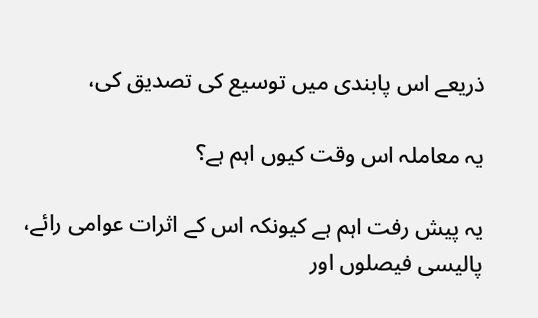ذریعے اس پابندی میں توسیع کی تصدیق کی،

یہ معاملہ اس وقت کیوں اہم ہے؟

یہ پیش رفت اہم ہے کیونکہ اس کے اثرات عوامی رائے، پالیسی فیصلوں اور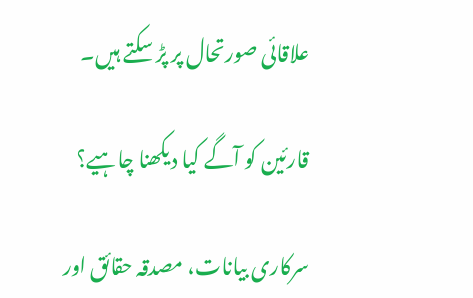علاقائی صورتحال پر پڑ سکتے ہیں۔

قارئین کو آگے کیا دیکھنا چاہیے؟

سرکاری بیانات، مصدقہ حقائق اور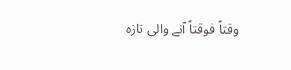وقتاً فوقتاً آنے والی تازہ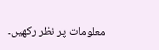معلومات پر نظر رکھیں۔